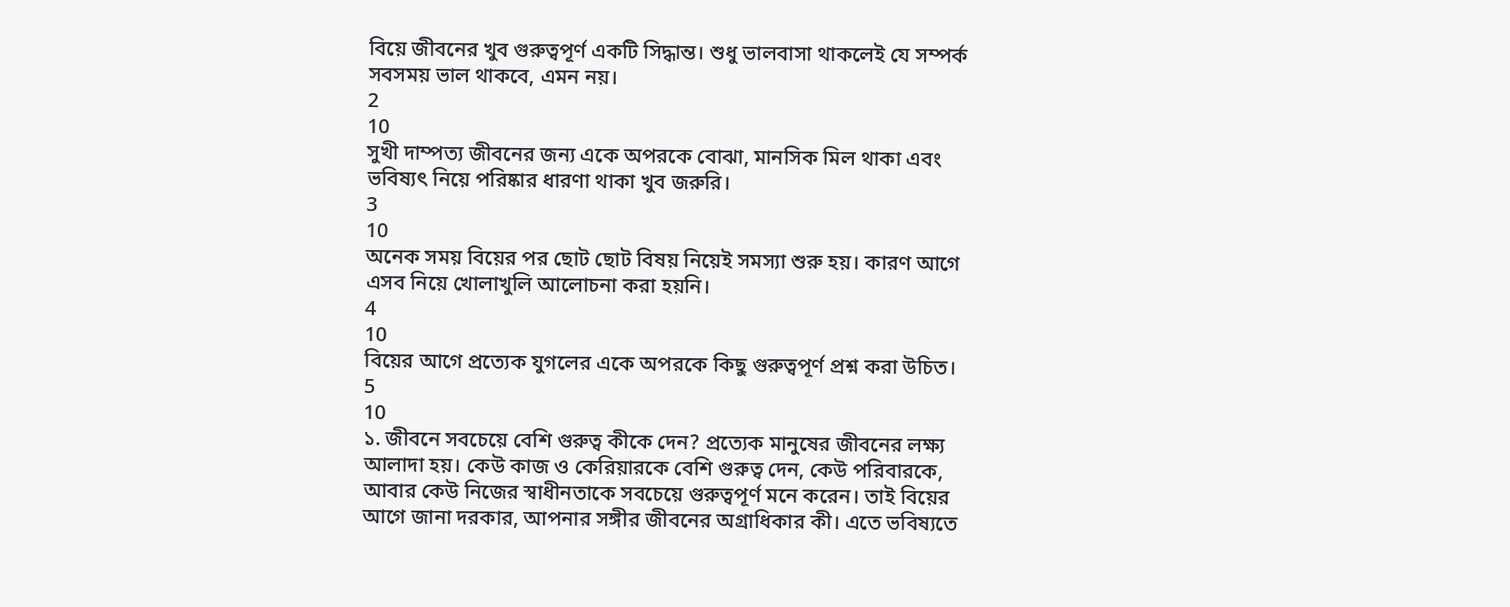বিয়ে জীবনের খুব গুরুত্বপূর্ণ একটি সিদ্ধান্ত। শুধু ভালবাসা থাকলেই যে সম্পর্ক সবসময় ভাল থাকবে, এমন নয়।
2
10
সুখী দাম্পত্য জীবনের জন্য একে অপরকে বোঝা, মানসিক মিল থাকা এবং ভবিষ্যৎ নিয়ে পরিষ্কার ধারণা থাকা খুব জরুরি।
3
10
অনেক সময় বিয়ের পর ছোট ছোট বিষয় নিয়েই সমস্যা শুরু হয়। কারণ আগে এসব নিয়ে খোলাখুলি আলোচনা করা হয়নি।
4
10
বিয়ের আগে প্রত্যেক যুগলের একে অপরকে কিছু গুরুত্বপূর্ণ প্রশ্ন করা উচিত।
5
10
১. জীবনে সবচেয়ে বেশি গুরুত্ব কীকে দেন? প্রত্যেক মানুষের জীবনের লক্ষ্য আলাদা হয়। কেউ কাজ ও কেরিয়ারকে বেশি গুরুত্ব দেন, কেউ পরিবারকে, আবার কেউ নিজের স্বাধীনতাকে সবচেয়ে গুরুত্বপূর্ণ মনে করেন। তাই বিয়ের আগে জানা দরকার, আপনার সঙ্গীর জীবনের অগ্রাধিকার কী। এতে ভবিষ্যতে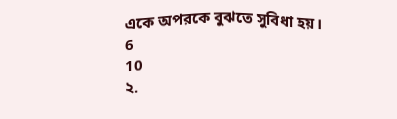একে অপরকে বুঝতে সুবিধা হয়।
6
10
২.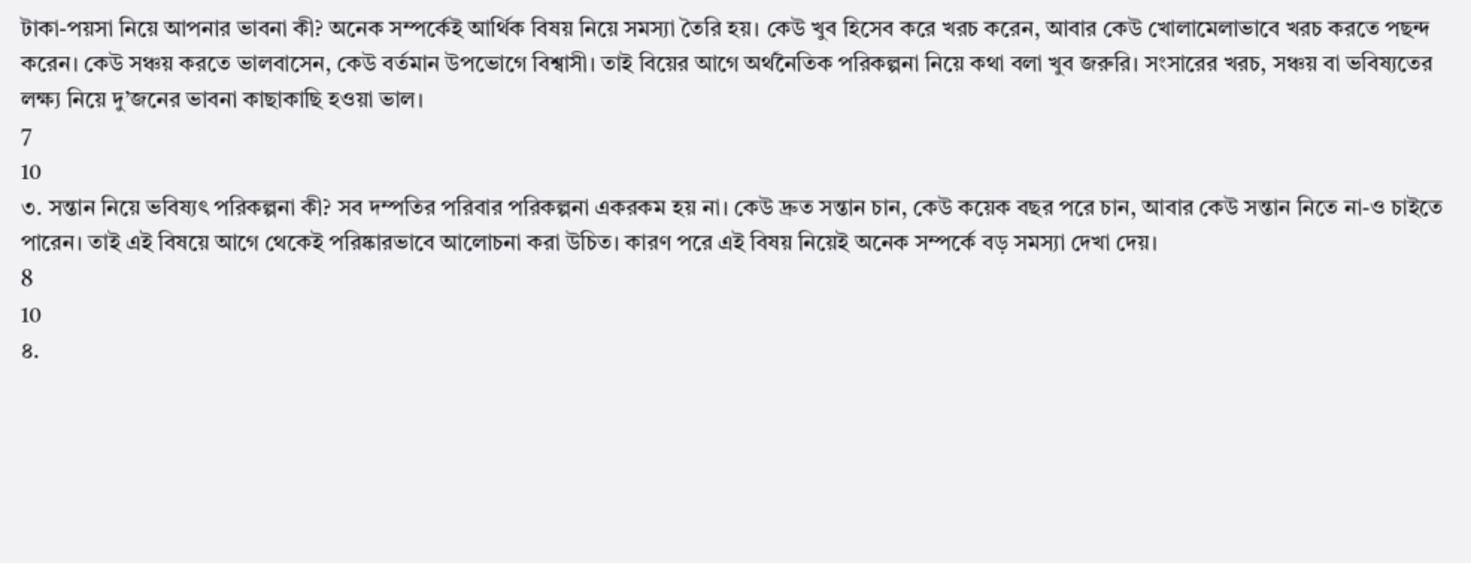টাকা-পয়সা নিয়ে আপনার ভাবনা কী? অনেক সম্পর্কেই আর্থিক বিষয় নিয়ে সমস্যা তৈরি হয়। কেউ খুব হিসেব করে খরচ করেন, আবার কেউ খোলামেলাভাবে খরচ করতে পছন্দ করেন। কেউ সঞ্চয় করতে ভালবাসেন, কেউ বর্তমান উপভোগে বিশ্বাসী। তাই বিয়ের আগে অর্থনৈতিক পরিকল্পনা নিয়ে কথা বলা খুব জরুরি। সংসারের খরচ, সঞ্চয় বা ভবিষ্যতের লক্ষ্য নিয়ে দু’জনের ভাবনা কাছাকাছি হওয়া ভাল।
7
10
৩. সন্তান নিয়ে ভবিষ্যৎ পরিকল্পনা কী? সব দম্পতির পরিবার পরিকল্পনা একরকম হয় না। কেউ দ্রুত সন্তান চান, কেউ কয়েক বছর পরে চান, আবার কেউ সন্তান নিতে না-ও চাইতে পারেন। তাই এই বিষয়ে আগে থেকেই পরিষ্কারভাবে আলোচনা করা উচিত। কারণ পরে এই বিষয় নিয়েই অনেক সম্পর্কে বড় সমস্যা দেখা দেয়।
8
10
৪.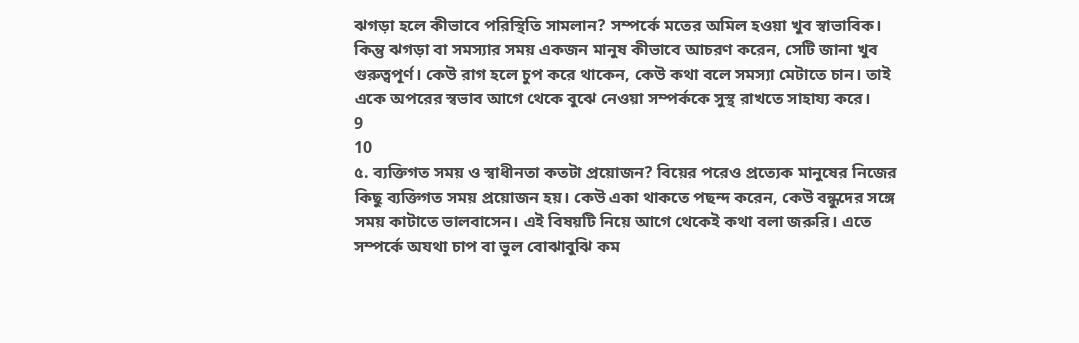ঝগড়া হলে কীভাবে পরিস্থিতি সামলান? সম্পর্কে মতের অমিল হওয়া খুব স্বাভাবিক। কিন্তু ঝগড়া বা সমস্যার সময় একজন মানুষ কীভাবে আচরণ করেন, সেটি জানা খুব গুরুত্বপূর্ণ। কেউ রাগ হলে চুপ করে থাকেন, কেউ কথা বলে সমস্যা মেটাতে চান। তাই একে অপরের স্বভাব আগে থেকে বুঝে নেওয়া সম্পর্ককে সুস্থ রাখতে সাহায্য করে।
9
10
৫. ব্যক্তিগত সময় ও স্বাধীনতা কতটা প্রয়োজন? বিয়ের পরেও প্রত্যেক মানুষের নিজের কিছু ব্যক্তিগত সময় প্রয়োজন হয়। কেউ একা থাকতে পছন্দ করেন, কেউ বন্ধুদের সঙ্গে সময় কাটাতে ভালবাসেন। এই বিষয়টি নিয়ে আগে থেকেই কথা বলা জরুরি। এতে সম্পর্কে অযথা চাপ বা ভুল বোঝাবুঝি কম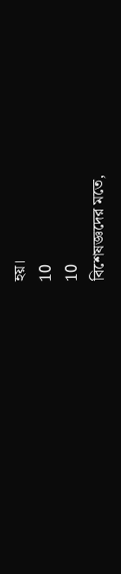হয়।
10
10
বিশেষজ্ঞদের মতে,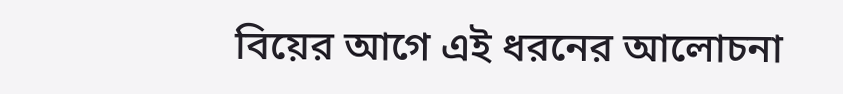বিয়ের আগে এই ধরনের আলোচনা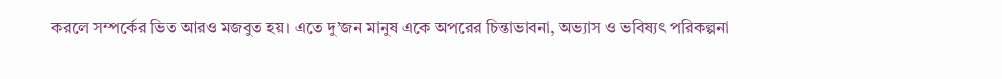করলে সম্পর্কের ভিত আরও মজবুত হয়। এতে দু’জন মানুষ একে অপরের চিন্তাভাবনা, অভ্যাস ও ভবিষ্যৎ পরিকল্পনা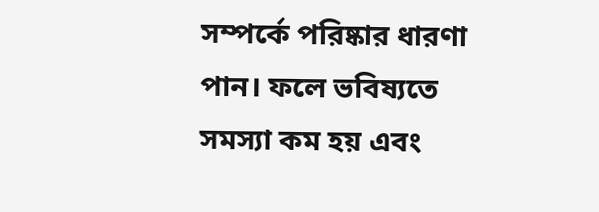সম্পর্কে পরিষ্কার ধারণা পান। ফলে ভবিষ্যতে সমস্যা কম হয় এবং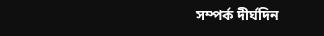সম্পর্ক দীর্ঘদিন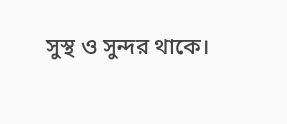সুস্থ ও সুন্দর থাকে।